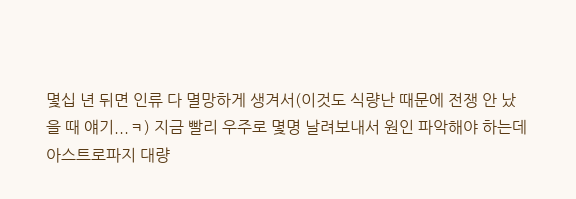몇십 년 뒤면 인류 다 멸망하게 생겨서(이것도 식량난 때문에 전쟁 안 났을 때 얘기...ㅋ) 지금 빨리 우주로 몇명 날려보내서 원인 파악해야 하는데 아스트로파지 대량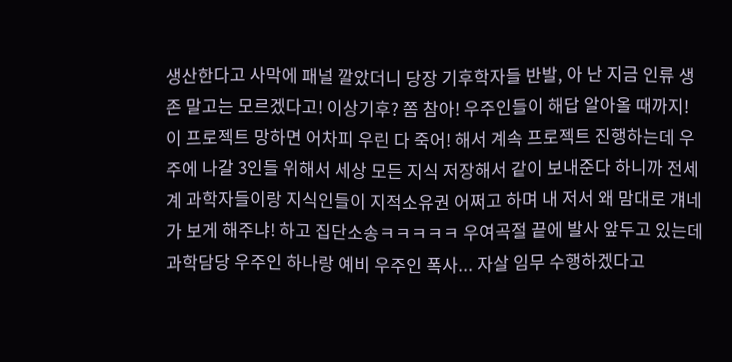생산한다고 사막에 패널 깔았더니 당장 기후학자들 반발, 아 난 지금 인류 생존 말고는 모르겠다고! 이상기후? 쫌 참아! 우주인들이 해답 알아올 때까지! 이 프로젝트 망하면 어차피 우린 다 죽어! 해서 계속 프로젝트 진행하는데 우주에 나갈 3인들 위해서 세상 모든 지식 저장해서 같이 보내준다 하니까 전세계 과학자들이랑 지식인들이 지적소유권 어쩌고 하며 내 저서 왜 맘대로 걔네가 보게 해주냐! 하고 집단소송ㅋㅋㅋㅋㅋ 우여곡절 끝에 발사 앞두고 있는데 과학담당 우주인 하나랑 예비 우주인 폭사... 자살 임무 수행하겠다고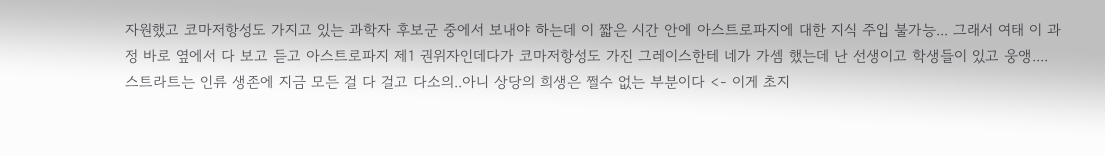자원했고 코마저항성도 가지고 있는 과학자 후보군 중에서 보내야 하는데 이 짧은 시간 안에 아스트로파지에 대한 지식 주입 불가능... 그래서 여태 이 과정 바로 옆에서 다 보고 듣고 아스트로파지 제1 권위자인데다가 코마저항성도 가진 그레이스한테 네가 가셈 했는데 난 선생이고 학생들이 있고 웅앵.... 스트라트는 인류 생존에 지금 모든 걸 다 걸고 다소의..아니 상당의 희생은 쩔수 없는 부분이다 <- 이게 초지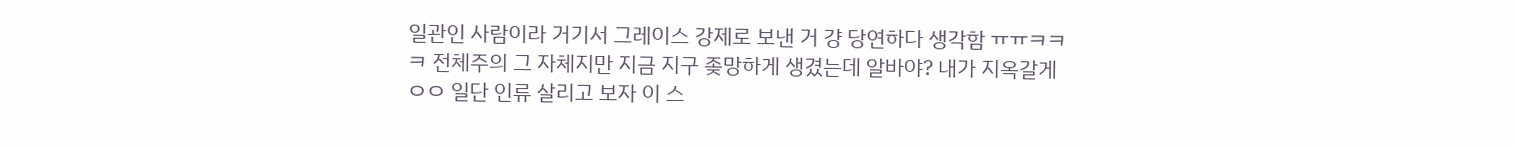일관인 사람이라 거기서 그레이스 강제로 보낸 거 걍 당연하다 생각함 ㅠㅠㅋㅋㅋ 전체주의 그 자체지만 지금 지구 좆망하게 생겼는데 알바야? 내가 지옥갈게 ㅇㅇ 일단 인류 살리고 보자 이 스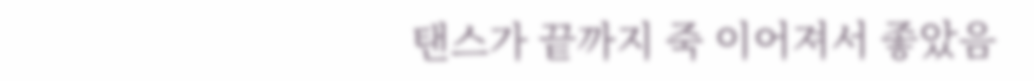탠스가 끝까지 죽 이어져서 좋았음